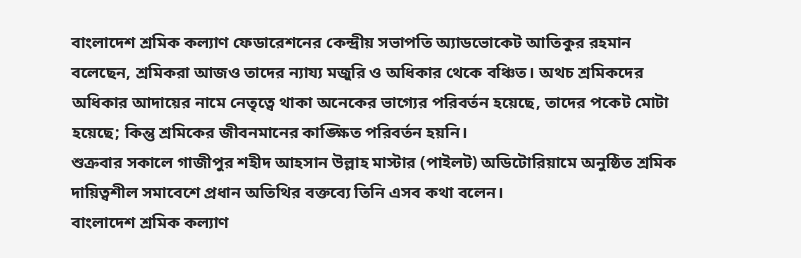বাংলাদেশ শ্রমিক কল্যাণ ফেডারেশনের কেন্দ্রীয় সভাপতি অ্যাডভোকেট আতিকুর রহমান বলেছেন, শ্রমিকরা আজও তাদের ন্যায্য মজুরি ও অধিকার থেকে বঞ্চিত। অথচ শ্রমিকদের অধিকার আদায়ের নামে নেতৃত্বে থাকা অনেকের ভাগ্যের পরিবর্তন হয়েছে, তাদের পকেট মোটা হয়েছে; কিন্তু শ্রমিকের জীবনমানের কাঙ্ক্ষিত পরিবর্তন হয়নি।
শুক্রবার সকালে গাজীপুর শহীদ আহসান উল্লাহ মাস্টার (পাইলট) অডিটোরিয়ামে অনুষ্ঠিত শ্রমিক দায়িত্বশীল সমাবেশে প্রধান অতিথির বক্তব্যে তিনি এসব কথা বলেন।
বাংলাদেশ শ্রমিক কল্যাণ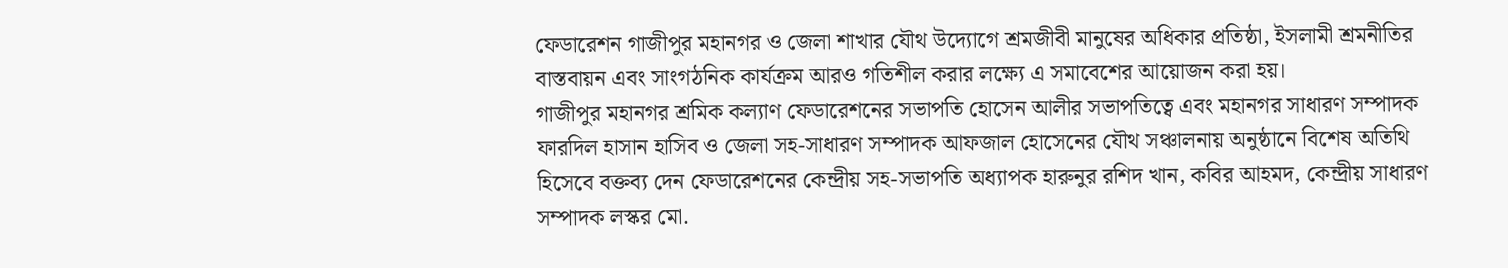ফেডারেশন গাজীপুর মহানগর ও জেলা শাখার যৌথ উদ্যোগে শ্রমজীবী মানুষের অধিকার প্রতিষ্ঠা, ইসলামী শ্রমনীতির বাস্তবায়ন এবং সাংগঠনিক কার্যক্রম আরও গতিশীল করার লক্ষ্যে এ সমাবেশের আয়োজন করা হয়।
গাজীপুর মহানগর শ্রমিক কল্যাণ ফেডারেশনের সভাপতি হোসেন আলীর সভাপতিত্বে এবং মহানগর সাধারণ সম্পাদক ফারদিল হাসান হাসিব ও জেলা সহ-সাধারণ সম্পাদক আফজাল হোসেনের যৌথ সঞ্চালনায় অনুষ্ঠানে বিশেষ অতিথি হিসেবে বক্তব্য দেন ফেডারেশনের কেন্দ্রীয় সহ-সভাপতি অধ্যাপক হারুনুর রশিদ খান, কবির আহমদ, কেন্দ্রীয় সাধারণ সম্পাদক লস্কর মো.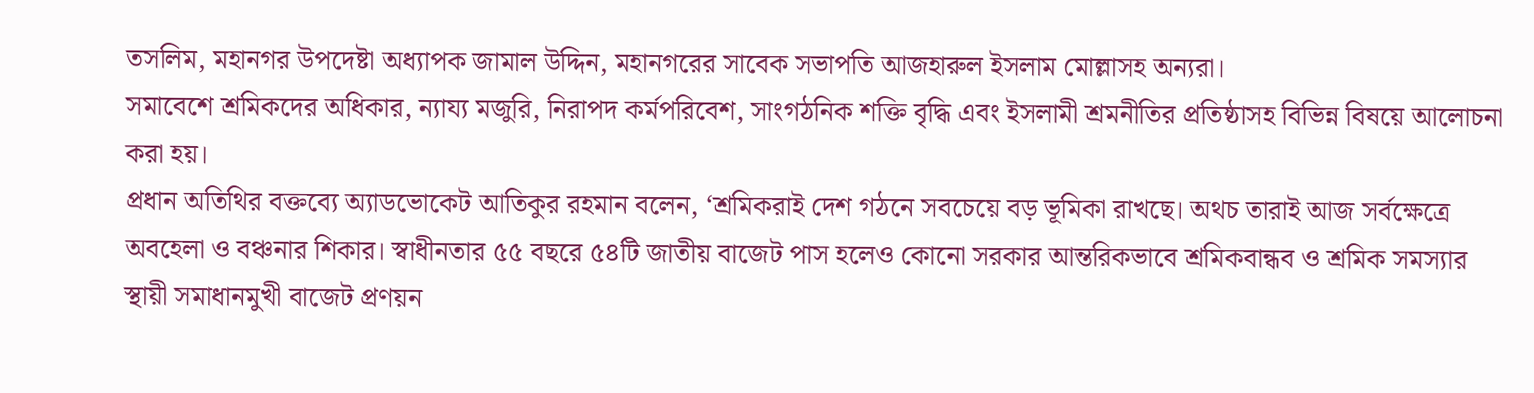তসলিম, মহানগর উপদেষ্টা অধ্যাপক জামাল উদ্দিন, মহানগরের সাবেক সভাপতি আজহারুল ইসলাম মোল্লাসহ অন্যরা।
সমাবেশে শ্রমিকদের অধিকার, ন্যায্য মজুরি, নিরাপদ কর্মপরিবেশ, সাংগঠনিক শক্তি বৃদ্ধি এবং ইসলামী শ্রমনীতির প্রতিষ্ঠাসহ বিভিন্ন বিষয়ে আলোচনা করা হয়।
প্রধান অতিথির বক্তব্যে অ্যাডভোকেট আতিকুর রহমান বলেন, ‘শ্রমিকরাই দেশ গঠনে সবচেয়ে বড় ভূমিকা রাখছে। অথচ তারাই আজ সর্বক্ষেত্রে অবহেলা ও বঞ্চনার শিকার। স্বাধীনতার ৫৫ বছরে ৫৪টি জাতীয় বাজেট পাস হলেও কোনো সরকার আন্তরিকভাবে শ্রমিকবান্ধব ও শ্রমিক সমস্যার স্থায়ী সমাধানমুখী বাজেট প্রণয়ন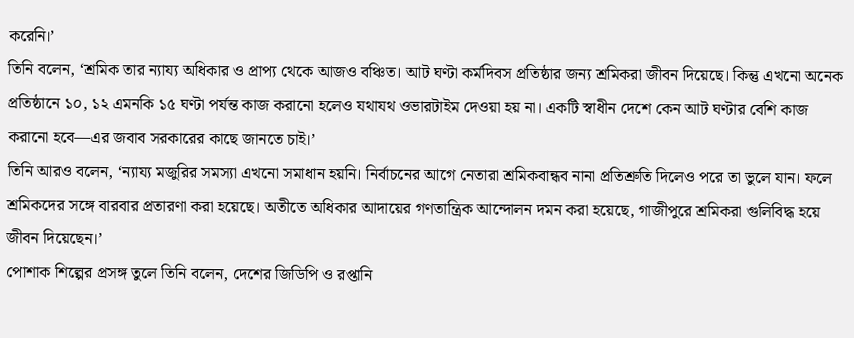করেনি।’
তিনি বলেন, ‘শ্রমিক তার ন্যায্য অধিকার ও প্রাপ্য থেকে আজও বঞ্চিত। আট ঘণ্টা কর্মদিবস প্রতিষ্ঠার জন্য শ্রমিকরা জীবন দিয়েছে। কিন্তু এখনো অনেক প্রতিষ্ঠানে ১০, ১২ এমনকি ১৫ ঘণ্টা পর্যন্ত কাজ করানো হলেও যথাযথ ওভারটাইম দেওয়া হয় না। একটি স্বাধীন দেশে কেন আট ঘণ্টার বেশি কাজ করানো হবে—এর জবাব সরকারের কাছে জানতে চাই।’
তিনি আরও বলেন, ‘ন্যায্য মজুরির সমস্যা এখনো সমাধান হয়নি। নির্বাচনের আগে নেতারা শ্রমিকবান্ধব নানা প্রতিশ্রুতি দিলেও পরে তা ভুলে যান। ফলে শ্রমিকদের সঙ্গে বারবার প্রতারণা করা হয়েছে। অতীতে অধিকার আদায়ের গণতান্ত্রিক আন্দোলন দমন করা হয়েছে, গাজীপুরে শ্রমিকরা গুলিবিদ্ধ হয়ে জীবন দিয়েছেন।’
পোশাক শিল্পের প্রসঙ্গ তুলে তিনি বলেন, দেশের জিডিপি ও রপ্তানি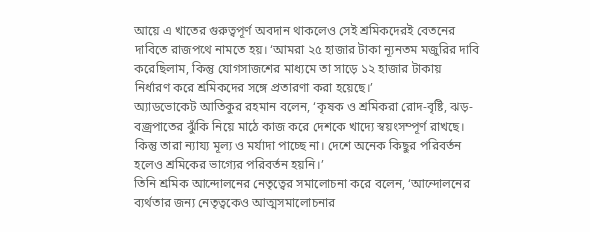আয়ে এ খাতের গুরুত্বপূর্ণ অবদান থাকলেও সেই শ্রমিকদেরই বেতনের দাবিতে রাজপথে নামতে হয়। ‘আমরা ২৫ হাজার টাকা ন্যূনতম মজুরির দাবি করেছিলাম, কিন্তু যোগসাজশের মাধ্যমে তা সাড়ে ১২ হাজার টাকায় নির্ধারণ করে শ্রমিকদের সঙ্গে প্রতারণা করা হয়েছে।’
অ্যাডভোকেট আতিকুর রহমান বলেন, ‘কৃষক ও শ্রমিকরা রোদ-বৃষ্টি, ঝড়-বজ্রপাতের ঝুঁকি নিয়ে মাঠে কাজ করে দেশকে খাদ্যে স্বয়ংসম্পূর্ণ রাখছে। কিন্তু তারা ন্যায্য মূল্য ও মর্যাদা পাচ্ছে না। দেশে অনেক কিছুর পরিবর্তন হলেও শ্রমিকের ভাগ্যের পরিবর্তন হয়নি।’
তিনি শ্রমিক আন্দোলনের নেতৃত্বের সমালোচনা করে বলেন, ‘আন্দোলনের ব্যর্থতার জন্য নেতৃত্বকেও আত্মসমালোচনার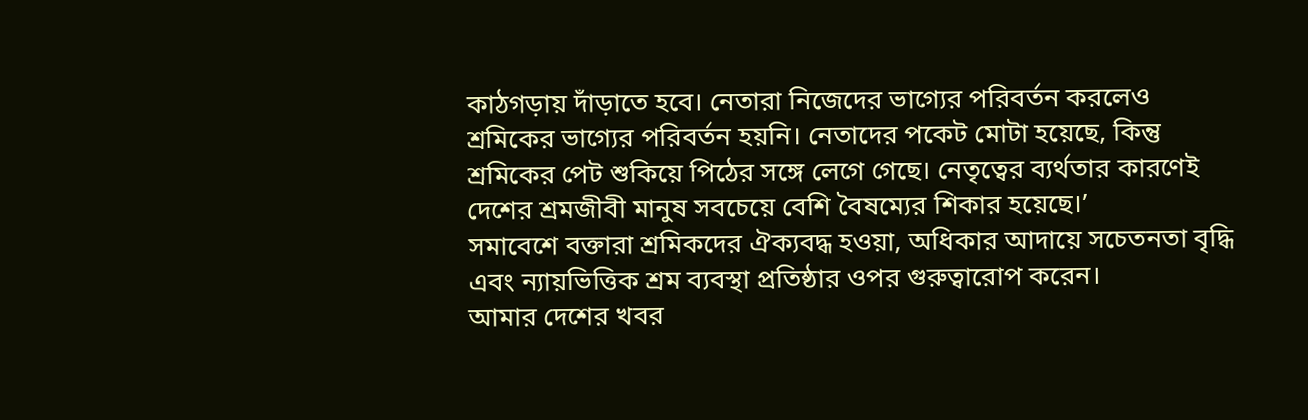কাঠগড়ায় দাঁড়াতে হবে। নেতারা নিজেদের ভাগ্যের পরিবর্তন করলেও শ্রমিকের ভাগ্যের পরিবর্তন হয়নি। নেতাদের পকেট মোটা হয়েছে, কিন্তু শ্রমিকের পেট শুকিয়ে পিঠের সঙ্গে লেগে গেছে। নেতৃত্বের ব্যর্থতার কারণেই দেশের শ্রমজীবী মানুষ সবচেয়ে বেশি বৈষম্যের শিকার হয়েছে।’
সমাবেশে বক্তারা শ্রমিকদের ঐক্যবদ্ধ হওয়া, অধিকার আদায়ে সচেতনতা বৃদ্ধি এবং ন্যায়ভিত্তিক শ্রম ব্যবস্থা প্রতিষ্ঠার ওপর গুরুত্বারোপ করেন।
আমার দেশের খবর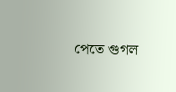পেতে গুগল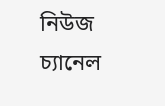নিউজ চ্যানেল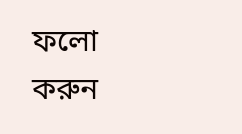ফলো করুন